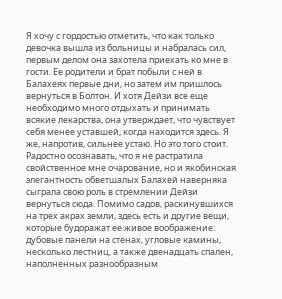Я хочу с гордостью отметить, что как только девочка вышла из больницы и набралась сил, первым делом она захотела приехать ко мне в гости. Ее родители и брат побыли с ней в Балахеях первые дни, но затем им пришлось вернуться в Болтон. И хотя Дейзи все еще необходимо много отдыхать и принимать всякие лекарства, она утверждает, что чувствует себя менее уставшей, когда находится здесь. Я же, напротив, сильнее устаю. Но это того стоит.
Радостно осознавать, что я не растратила свойственное мне очарование, но и якобинская элегантность обветшалых Балахей наверняка сыграла свою роль в стремлении Дейзи вернуться сюда. Помимо садов, раскинувшихся на трех акрах земли, здесь есть и другие вещи, которые будоражат ее живое воображение: дубовые панели на стенах, угловые камины, несколько лестниц, а также двенадцать спален, наполненных разнообразным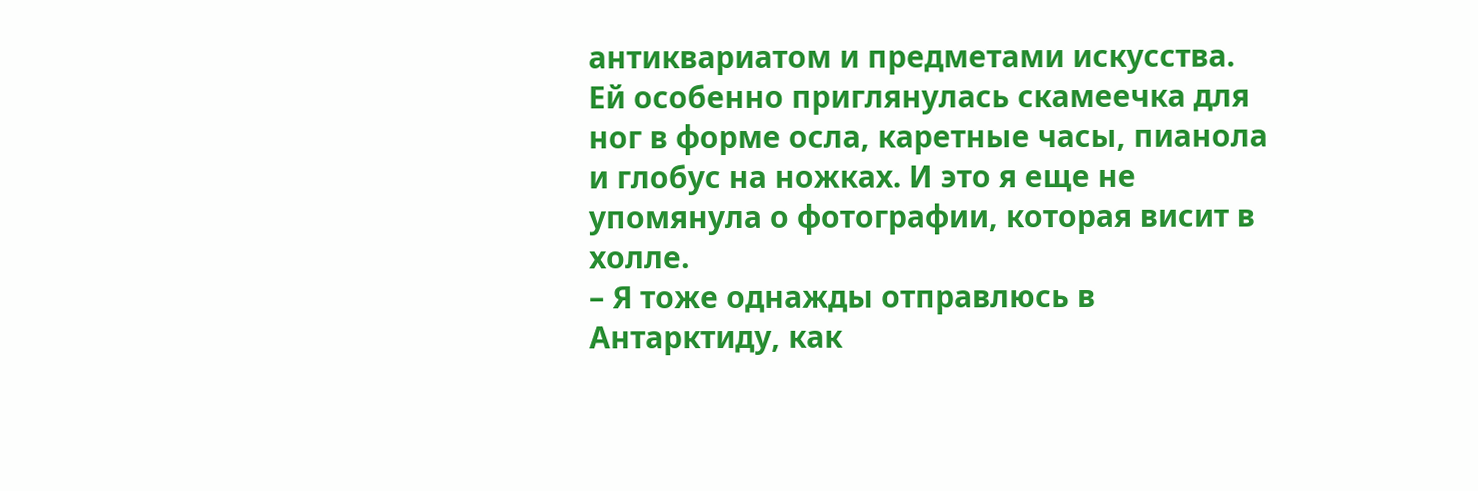антиквариатом и предметами искусства. Ей особенно приглянулась скамеечка для ног в форме осла, каретные часы, пианола и глобус на ножках. И это я еще не упомянула о фотографии, которая висит в холле.
– Я тоже однажды отправлюсь в Антарктиду, как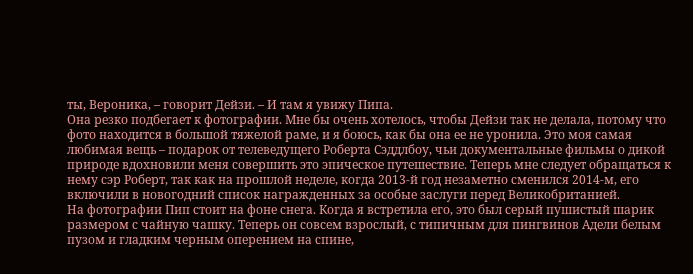ты, Вероника, – говорит Дейзи. – И там я увижу Пипа.
Она резко подбегает к фотографии. Мне бы очень хотелось, чтобы Дейзи так не делала, потому что фото находится в большой тяжелой раме, и я боюсь, как бы она ее не уронила. Это моя самая любимая вещь – подарок от телеведущего Роберта Сэддлбоу, чьи документальные фильмы о дикой природе вдохновили меня совершить это эпическое путешествие. Теперь мне следует обращаться к нему сэр Роберт, так как на прошлой неделе, когда 2013-й год незаметно сменился 2014-м, его включили в новогодний список награжденных за особые заслуги перед Великобританией.
На фотографии Пип стоит на фоне снега. Когда я встретила его, это был серый пушистый шарик размером с чайную чашку. Теперь он совсем взрослый, с типичным для пингвинов Адели белым пузом и гладким черным оперением на спине,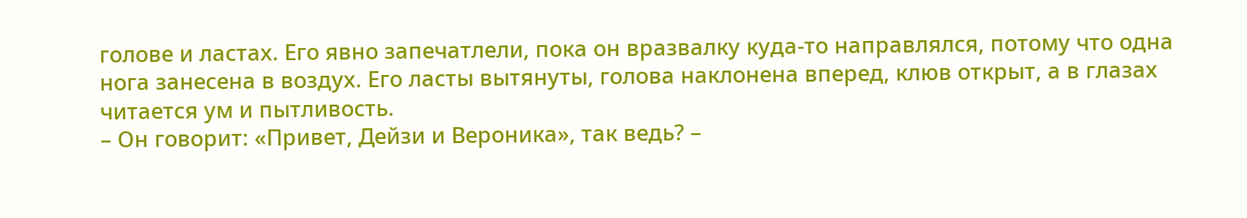голове и ластах. Его явно запечатлели, пока он вразвалку куда-то направлялся, потому что одна нога занесена в воздух. Его ласты вытянуты, голова наклонена вперед, клюв открыт, а в глазах читается ум и пытливость.
– Он говорит: «Привет, Дейзи и Вероника», так ведь? –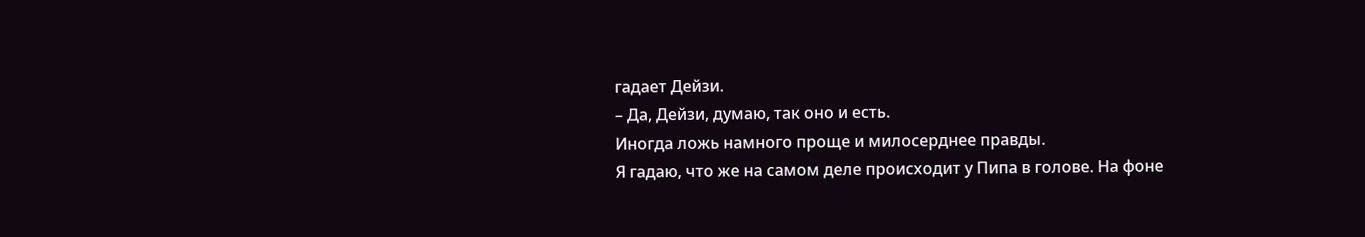гадает Дейзи.
– Да, Дейзи, думаю, так оно и есть.
Иногда ложь намного проще и милосерднее правды.
Я гадаю, что же на самом деле происходит у Пипа в голове. На фоне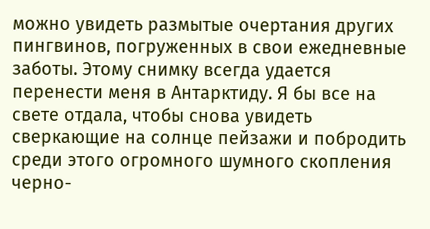можно увидеть размытые очертания других пингвинов, погруженных в свои ежедневные заботы. Этому снимку всегда удается перенести меня в Антарктиду. Я бы все на свете отдала, чтобы снова увидеть сверкающие на солнце пейзажи и побродить среди этого огромного шумного скопления черно-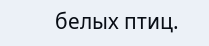белых птиц.